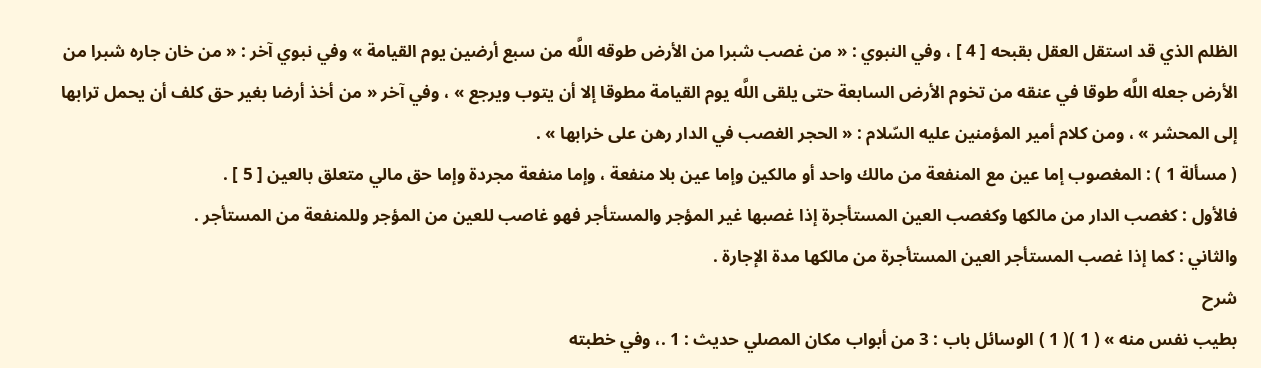الظلم الذي قد استقل العقل بقبحه [ 4 ] ، وفي النبوي : « من غصب شبرا من الأرض طوقه اللَّه من سبع أرضين يوم القيامة » وفي نبوي آخر : « من خان جاره شبرا من الأرض جعله اللَّه طوقا في عنقه من تخوم الأرض السابعة حتى يلقى اللَّه يوم القيامة مطوقا إلا أن يتوب ويرجع » ، وفي آخر « من أخذ أرضا بغير حق كلف أن يحمل ترابها إلى المحشر » ، ومن كلام أمير المؤمنين عليه السّلام : « الحجر الغصب في الدار رهن على خرابها » .
( مسألة 1 ) : المغصوب إما عين مع المنفعة من مالك واحد أو مالكين وإما عين بلا منفعة ، وإما منفعة مجردة وإما حق مالي متعلق بالعين [ 5 ] .
فالأول : كغصب الدار من مالكها وكغصب العين المستأجرة إذا غصبها غير المؤجر والمستأجر فهو غاصب للعين من المؤجر وللمنفعة من المستأجر .
والثاني : كما إذا غصب المستأجر العين المستأجرة من مالكها مدة الإجارة .
شرح
بطيب نفس منه » ( 1 )( 1 ) الوسائل باب : 3 من أبواب مكان المصلي حديث : 1 .، وفي خطبته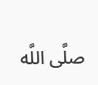صلَّى اللَّه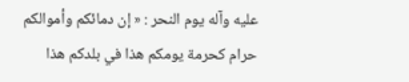عليه وآله يوم النحر : « إن دمائكم وأموالكم حرام كحرمة يومكم هذا في بلدكم هذا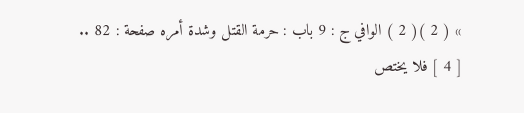» ( 2 )( 2 ) الوافي ج : 9 باب : حرمة القتل وشدة أمره صفحة : 82 ..
[ 4 ] فلا يختص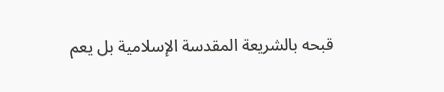قبحه بالشريعة المقدسة الإسلامية بل يعم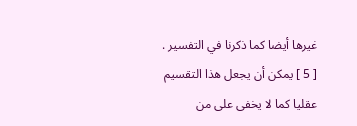غيرها أيضا كما ذكرنا في التفسير .
[ 5 ] يمكن أن يجعل هذا التقسيم عقليا كما لا يخفى على من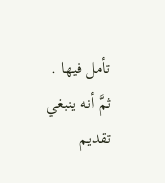تأمل فيها .
ثمَّ أنه ينبغي تقديم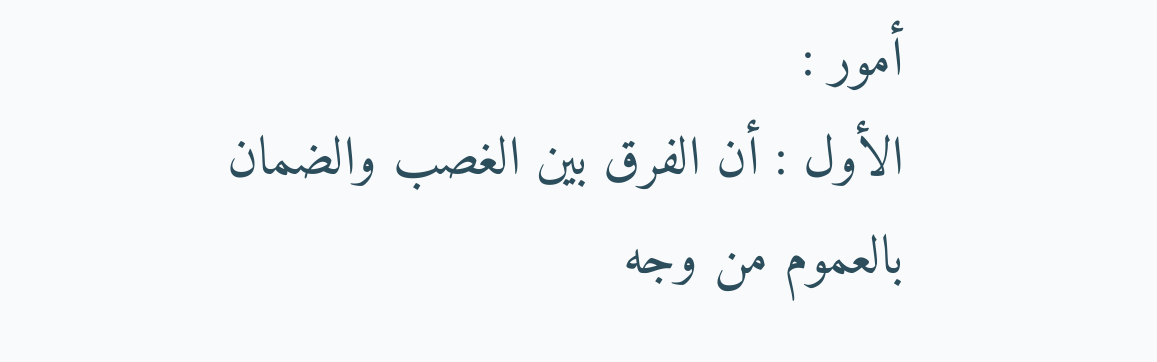أمور :
الأول : أن الفرق بين الغصب والضمان بالعموم من وجه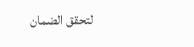لتحقق الضمان